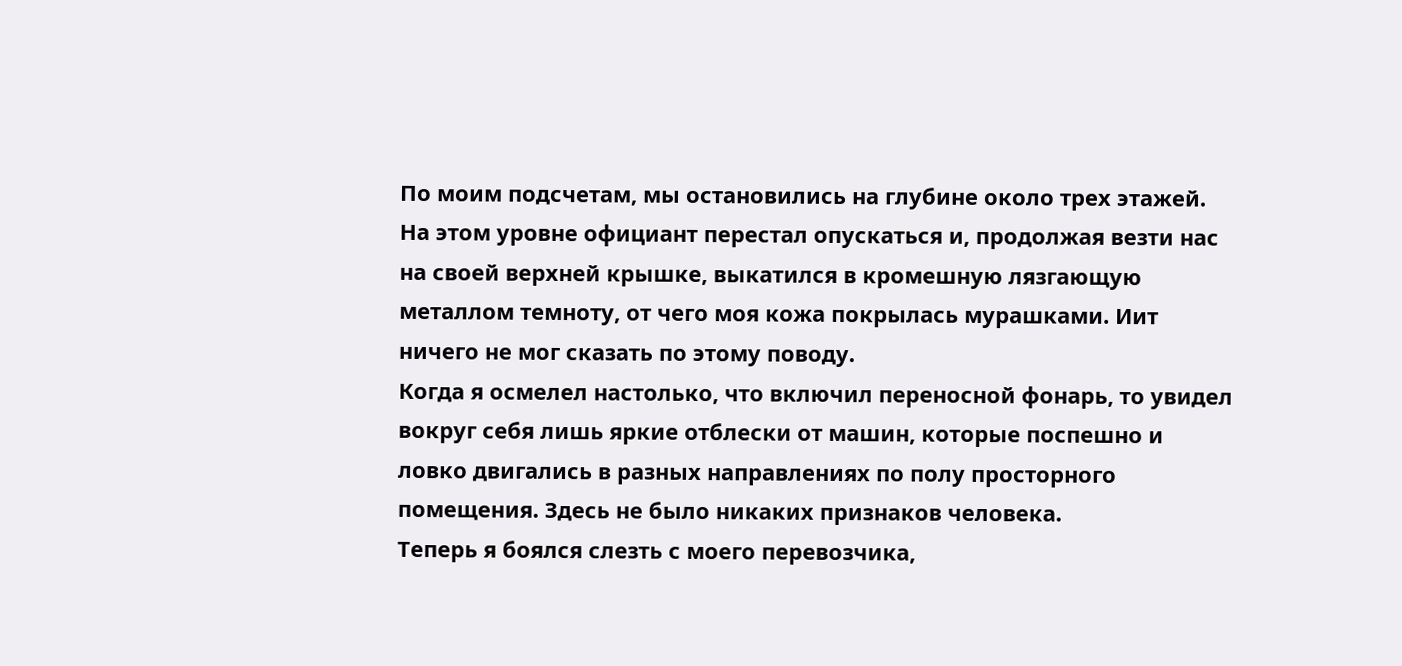По моим подсчетам, мы остановились на глубине около трех этажей. На этом уровне официант перестал опускаться и, продолжая везти нас на своей верхней крышке, выкатился в кромешную лязгающую металлом темноту, от чего моя кожа покрылась мурашками. Иит ничего не мог сказать по этому поводу.
Когда я осмелел настолько, что включил переносной фонарь, то увидел вокруг себя лишь яркие отблески от машин, которые поспешно и ловко двигались в разных направлениях по полу просторного помещения. Здесь не было никаких признаков человека.
Теперь я боялся слезть с моего перевозчика,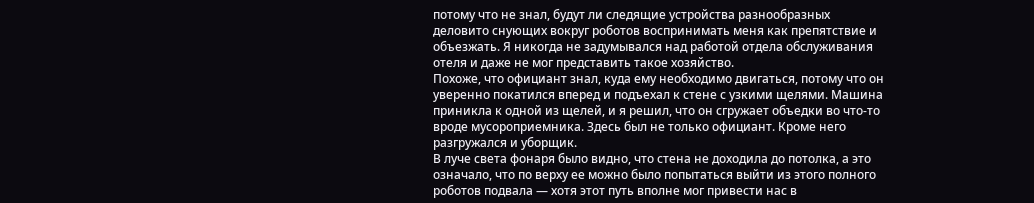потому что не знал, будут ли следящие устройства разнообразных деловито снующих вокруг роботов воспринимать меня как препятствие и объезжать. Я никогда не задумывался над работой отдела обслуживания отеля и даже не мог представить такое хозяйство.
Похоже, что официант знал, куда ему необходимо двигаться, потому что он уверенно покатился вперед и подъехал к стене с узкими щелями. Машина приникла к одной из щелей, и я решил, что он сгружает объедки во что-то вроде мусороприемника. Здесь был не только официант. Кроме него разгружался и уборщик.
В луче света фонаря было видно, что стена не доходила до потолка, а это означало, что по верху ее можно было попытаться выйти из этого полного роботов подвала — хотя этот путь вполне мог привести нас в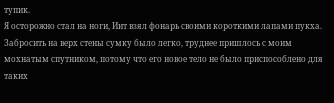тупик.
Я осторожно стал на ноги, Иит взял фонарь своими короткими лапами пукха. Забросить на верх стены сумку было легко, труднее пришлось с моим мохнатым спутником, потому что его новое тело не было приспособлено для таких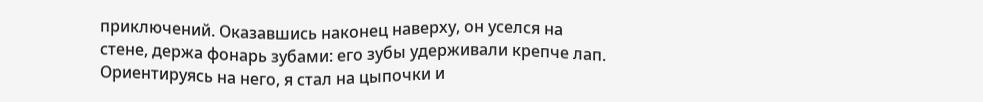приключений. Оказавшись наконец наверху, он уселся на стене, держа фонарь зубами: его зубы удерживали крепче лап.
Ориентируясь на него, я стал на цыпочки и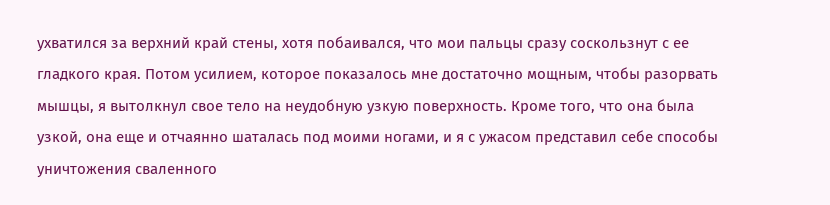ухватился за верхний край стены, хотя побаивался, что мои пальцы сразу соскользнут с ее гладкого края. Потом усилием, которое показалось мне достаточно мощным, чтобы разорвать мышцы, я вытолкнул свое тело на неудобную узкую поверхность. Кроме того, что она была узкой, она еще и отчаянно шаталась под моими ногами, и я с ужасом представил себе способы уничтожения сваленного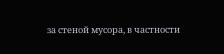за стеной мусора, в частности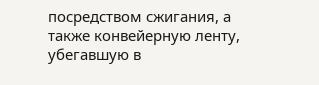посредством сжигания, а также конвейерную ленту, убегавшую в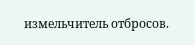измельчитель отбросов.